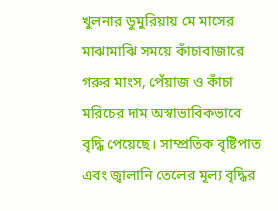খুলনার ডুমুরিয়ায় মে মাসের মাঝামাঝি সময়ে কাঁচাবাজারে গরুর মাংস, পেঁয়াজ ও কাঁচা মরিচের দাম অস্বাভাবিকভাবে বৃদ্ধি পেয়েছে। সাম্প্রতিক বৃষ্টিপাত এবং জ্বালানি তেলের মূল্য বৃদ্ধির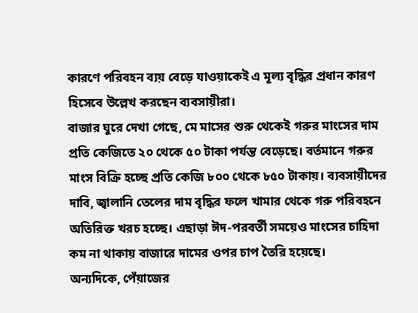কারণে পরিবহন ব্যয় বেড়ে যাওয়াকেই এ মূল্য বৃদ্ধির প্রধান কারণ হিসেবে উল্লেখ করছেন ব্যবসায়ীরা।
বাজার ঘুরে দেখা গেছে, মে মাসের শুরু থেকেই গরুর মাংসের দাম প্রতি কেজিতে ২০ থেকে ৫০ টাকা পর্যন্ত বেড়েছে। বর্তমানে গরুর মাংস বিক্রি হচ্ছে প্রতি কেজি ৮০০ থেকে ৮৫০ টাকায়। ব্যবসায়ীদের দাবি, জ্বালানি তেলের দাম বৃদ্ধির ফলে খামার থেকে গরু পরিবহনে অতিরিক্ত খরচ হচ্ছে। এছাড়া ঈদ-পরবর্তী সময়েও মাংসের চাহিদা কম না থাকায় বাজারে দামের ওপর চাপ তৈরি হয়েছে।
অন্যদিকে, পেঁয়াজের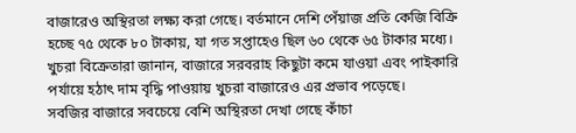বাজারেও অস্থিরতা লক্ষ্য করা গেছে। বর্তমানে দেশি পেঁয়াজ প্রতি কেজি বিক্রি হচ্ছে ৭৫ থেকে ৮০ টাকায়, যা গত সপ্তাহেও ছিল ৬০ থেকে ৬৫ টাকার মধ্যে। খুচরা বিক্রেতারা জানান, বাজারে সরবরাহ কিছুটা কমে যাওয়া এবং পাইকারি পর্যায়ে হঠাৎ দাম বৃদ্ধি পাওয়ায় খুচরা বাজারেও এর প্রভাব পড়েছে।
সবজির বাজারে সবচেয়ে বেশি অস্থিরতা দেখা গেছে কাঁচা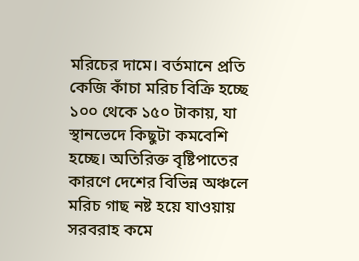মরিচের দামে। বর্তমানে প্রতি কেজি কাঁচা মরিচ বিক্রি হচ্ছে ১০০ থেকে ১৫০ টাকায়, যা স্থানভেদে কিছুটা কমবেশি হচ্ছে। অতিরিক্ত বৃষ্টিপাতের কারণে দেশের বিভিন্ন অঞ্চলে মরিচ গাছ নষ্ট হয়ে যাওয়ায় সরবরাহ কমে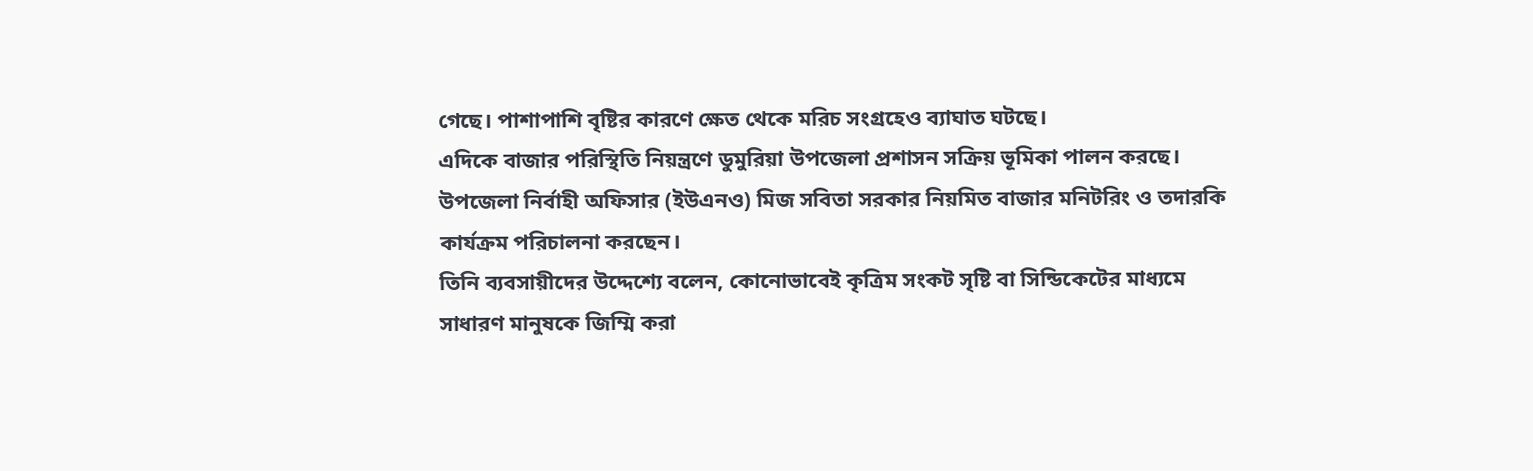গেছে। পাশাপাশি বৃষ্টির কারণে ক্ষেত থেকে মরিচ সংগ্রহেও ব্যাঘাত ঘটছে।
এদিকে বাজার পরিস্থিতি নিয়ন্ত্রণে ডুমুরিয়া উপজেলা প্রশাসন সক্রিয় ভূমিকা পালন করছে। উপজেলা নির্বাহী অফিসার (ইউএনও) মিজ সবিতা সরকার নিয়মিত বাজার মনিটরিং ও তদারকি কার্যক্রম পরিচালনা করছেন।
তিনি ব্যবসায়ীদের উদ্দেশ্যে বলেন, কোনোভাবেই কৃত্রিম সংকট সৃষ্টি বা সিন্ডিকেটের মাধ্যমে সাধারণ মানুষকে জিম্মি করা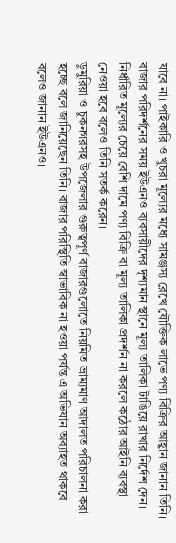যাবে না। পাইকারি ও খুচরা মূল্যের মধ্যে সামঞ্জস্য রেখে যৌক্তিক লাভে পণ্য বিক্রির আহ্বান জানান তিনি।
বাজার পরিদর্শনের সময় ইউএনও ব্যবসায়ীদের দৃশ্যমান স্থানে মূল্য তালিকা টাঙিয়ে রাখার নির্দেশ দেন। নির্ধারিত মূল্যের চেয়ে বেশি দামে পণ্য বিক্রি বা মূল্য তালিকা প্রদর্শন না করলে কঠোর আইনি ব্যবস্থা নেওয়া হবে বলেও তিনি সতর্ক করেন।
ডুমুরিয়া ও চুকনগরসহ উপজেলার গুরুত্বপূর্ণ বাজারগুলোতে নিয়মিত ভ্রাম্যমাণ আদালত পরিচালনা করা হচ্ছে বলে জানিয়েছেন তিনি। বাজার পরিস্থিতি স্বাভাবিক না হওয়া পর্যন্ত এ অভিযান অব্যাহত থাকবে বলেও জানান ইউএনও।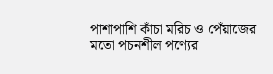পাশাপাশি কাঁচা মরিচ ও পেঁয়াজের মতো পচনশীল পণ্যের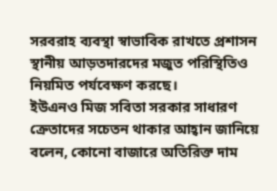সরবরাহ ব্যবস্থা স্বাভাবিক রাখতে প্রশাসন স্থানীয় আড়তদারদের মজুত পরিস্থিতিও নিয়মিত পর্যবেক্ষণ করছে।
ইউএনও মিজ সবিতা সরকার সাধারণ ক্রেতাদের সচেতন থাকার আহ্বান জানিয়ে বলেন, কোনো বাজারে অতিরিক্ত দাম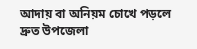আদায় বা অনিয়ম চোখে পড়লে দ্রুত উপজেলা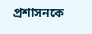প্রশাসনকে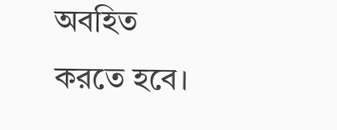অবহিত করতে হবে।